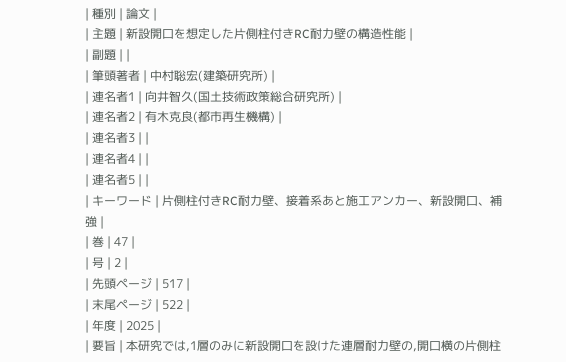| 種別 | 論文 |
| 主題 | 新設開口を想定した片側柱付きRC耐力壁の構造性能 |
| 副題 | |
| 筆頭著者 | 中村聡宏(建築研究所) |
| 連名者1 | 向井智久(国土技術政策総合研究所) |
| 連名者2 | 有木克良(都市再生機構) |
| 連名者3 | |
| 連名者4 | |
| 連名者5 | |
| キーワード | 片側柱付きRC耐力壁、接着系あと施工アンカー、新設開口、補強 |
| 巻 | 47 |
| 号 | 2 |
| 先頭ページ | 517 |
| 末尾ページ | 522 |
| 年度 | 2025 |
| 要旨 | 本研究では,1層のみに新設開口を設けた連層耐力壁の,開口横の片側柱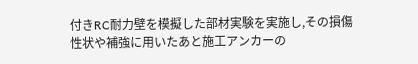付きRC耐力壁を模擬した部材実験を実施し,その損傷性状や補強に用いたあと施工アンカーの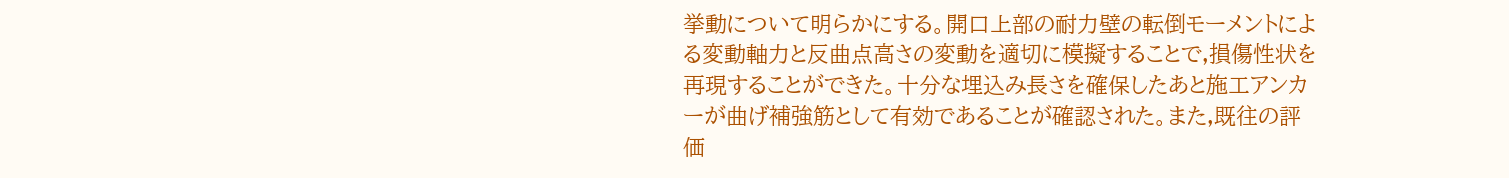挙動について明らかにする。開口上部の耐力壁の転倒モーメントによる変動軸力と反曲点高さの変動を適切に模擬することで,損傷性状を再現することができた。十分な埋込み長さを確保したあと施工アンカーが曲げ補強筋として有効であることが確認された。また,既往の評価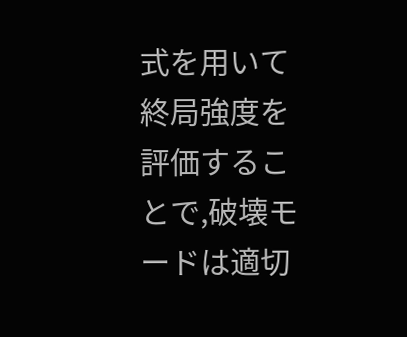式を用いて終局強度を評価することで,破壊モードは適切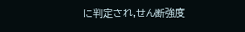に判定され,せん断強度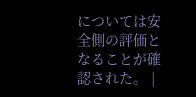については安全側の評価となることが確認された。 |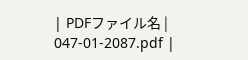| PDFファイル名 | 047-01-2087.pdf |